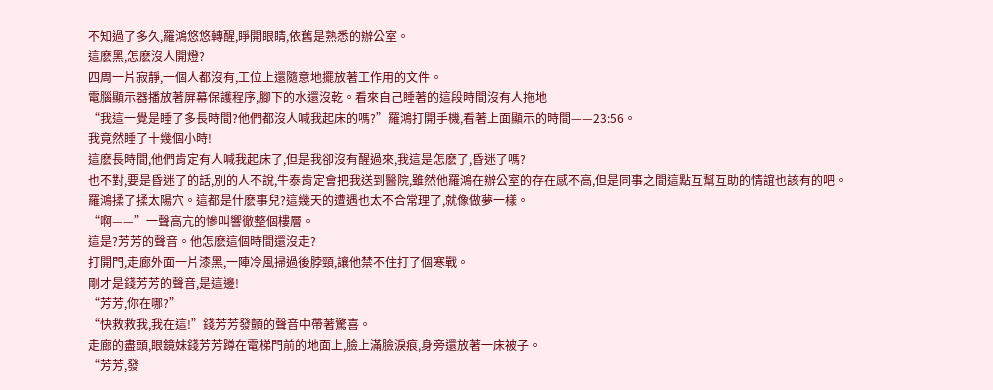不知過了多久,羅鴻悠悠轉醒,睜開眼睛,依舊是熟悉的辦公室。
這麽黑,怎麽沒人開燈?
四周一片寂靜,一個人都沒有,工位上還隨意地擺放著工作用的文件。
電腦顯示器播放著屏幕保護程序,腳下的水還沒乾。看來自己睡著的這段時間沒有人拖地
“我這一覺是睡了多長時間?他們都沒人喊我起床的嗎?”羅鴻打開手機,看著上面顯示的時間——23:56。
我竟然睡了十幾個小時!
這麽長時間,他們肯定有人喊我起床了,但是我卻沒有醒過來,我這是怎麽了,昏迷了嗎?
也不對,要是昏迷了的話,別的人不說,牛泰肯定會把我送到醫院,雖然他羅鴻在辦公室的存在感不高,但是同事之間這點互幫互助的情誼也該有的吧。
羅鴻揉了揉太陽穴。這都是什麽事兒?這幾天的遭遇也太不合常理了,就像做夢一樣。
“啊——”一聲高亢的慘叫響徹整個樓層。
這是?芳芳的聲音。他怎麽這個時間還沒走?
打開門,走廊外面一片漆黑,一陣冷風掃過後脖頸,讓他禁不住打了個寒戰。
剛才是錢芳芳的聲音,是這邊!
“芳芳,你在哪?”
“快救救我,我在這!”錢芳芳發顫的聲音中帶著驚喜。
走廊的盡頭,眼鏡妹錢芳芳蹲在電梯門前的地面上,臉上滿臉淚痕,身旁還放著一床被子。
“芳芳,發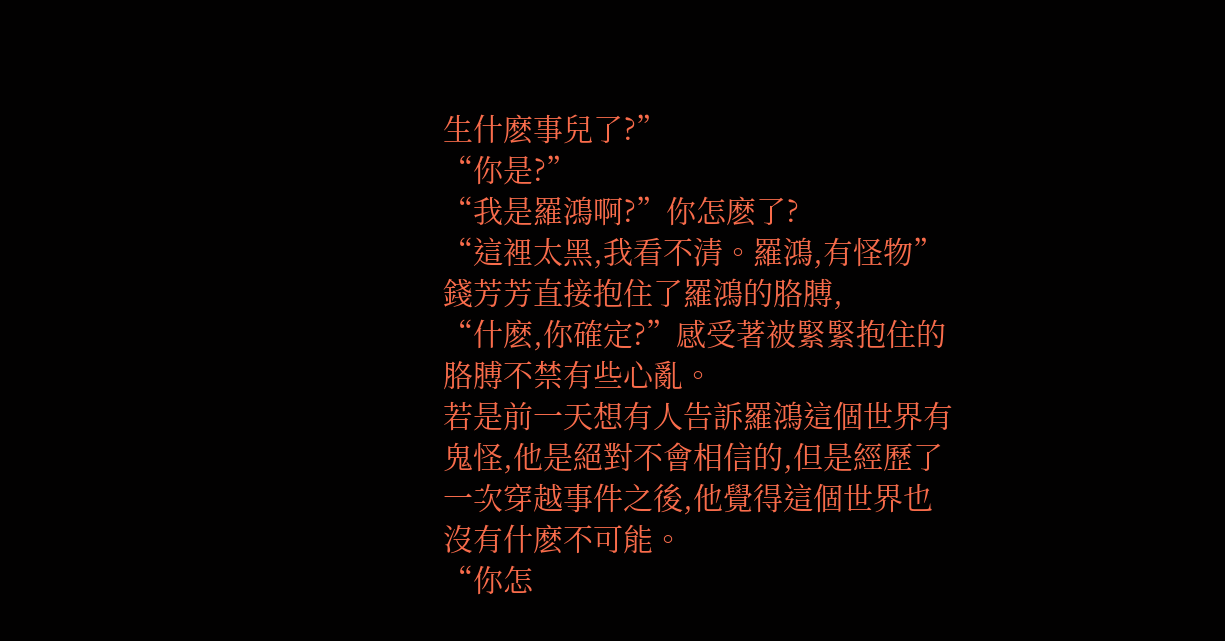生什麽事兒了?”
“你是?”
“我是羅鴻啊?”你怎麽了?
“這裡太黑,我看不清。羅鴻,有怪物”錢芳芳直接抱住了羅鴻的胳膊,
“什麽,你確定?”感受著被緊緊抱住的胳膊不禁有些心亂。
若是前一天想有人告訴羅鴻這個世界有鬼怪,他是絕對不會相信的,但是經歷了一次穿越事件之後,他覺得這個世界也沒有什麽不可能。
“你怎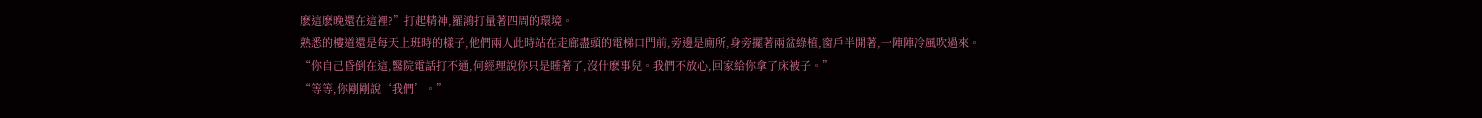麽這麽晚還在這裡?”打起精神,羅鴻打量著四周的環境。
熟悉的樓道還是每天上班時的樣子,他們兩人此時站在走廊盡頭的電梯口門前,旁邊是廁所,身旁擺著兩盆綠植,窗戶半開著,一陣陣冷風吹過來。
“你自己昏倒在這,醫院電話打不通,何經理說你只是睡著了,沒什麽事兒。我們不放心,回家給你拿了床被子。”
“等等,你剛剛說‘我們’。”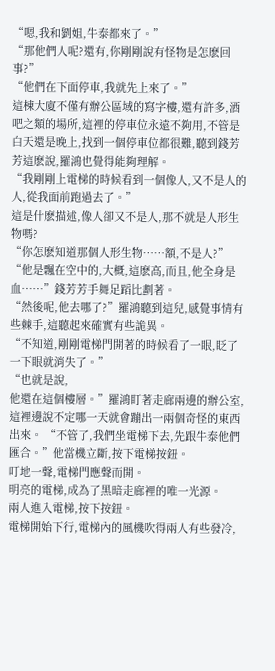“嗯,我和劉姐,牛泰都來了。”
“那他們人呢?還有,你剛剛說有怪物是怎麽回事?”
“他們在下面停車,我就先上來了。”
這棟大廈不僅有辦公區域的寫字樓,還有許多,酒吧之類的場所,這裡的停車位永遠不夠用,不管是白天還是晚上,找到一個停車位都很難,聽到錢芳芳這麽說,羅鴻也覺得能夠理解。
“我剛剛上電梯的時候看到一個像人,又不是人的人,從我面前跑過去了。”
這是什麽描述,像人卻又不是人,那不就是人形生物嗎?
“你怎麽知道那個人形生物……額,不是人?”
“他是飄在空中的,大概,這麽高,而且,他全身是血……”錢芳芳手舞足蹈比劃著。
“然後呢,他去哪了?”羅鴻聽到這兒,感覺事情有些棘手,這聽起來確實有些詭異。
“不知道,剛剛電梯門開著的時候看了一眼,眨了一下眼就消失了。”
“也就是說,
他還在這個樓層。”羅鴻盯著走廊兩邊的辦公室,這裡邊說不定哪一天就會蹦出一兩個奇怪的東西出來。 “不管了,我們坐電梯下去,先跟牛泰他們匯合。”他當機立斷,按下電梯按鈕。
叮地一聲,電梯門應聲而開。
明亮的電梯,成為了黑暗走廊裡的唯一光源。
兩人進入電梯,按下按鈕。
電梯開始下行,電梯內的風機吹得兩人有些發冷,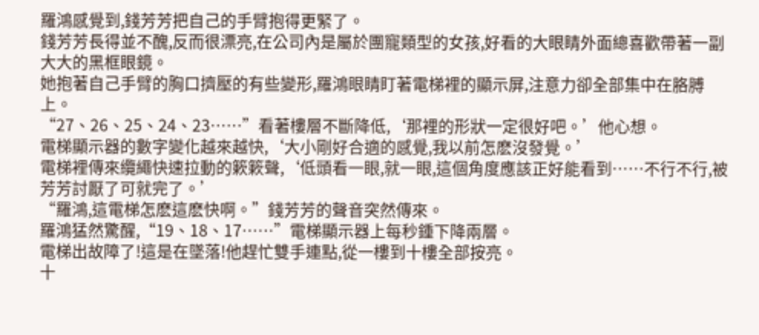羅鴻感覺到,錢芳芳把自己的手臂抱得更緊了。
錢芳芳長得並不醜,反而很漂亮,在公司內是屬於團寵類型的女孩,好看的大眼睛外面總喜歡帶著一副大大的黑框眼鏡。
她抱著自己手臂的胸口擠壓的有些變形,羅鴻眼睛盯著電梯裡的顯示屏,注意力卻全部集中在胳膊上。
“27、26、25、24、23……”看著樓層不斷降低,‘那裡的形狀一定很好吧。’他心想。
電梯顯示器的數字變化越來越快,‘大小剛好合適的感覺,我以前怎麽沒發覺。’
電梯裡傳來纜繩快速拉動的簌簌聲,‘低頭看一眼,就一眼,這個角度應該正好能看到……不行不行,被芳芳討厭了可就完了。’
“羅鴻,這電梯怎麽這麽快啊。”錢芳芳的聲音突然傳來。
羅鴻猛然驚醒,“19、18、17……”電梯顯示器上每秒鍾下降兩層。
電梯出故障了!這是在墜落!他趕忙雙手連點,從一樓到十樓全部按亮。
十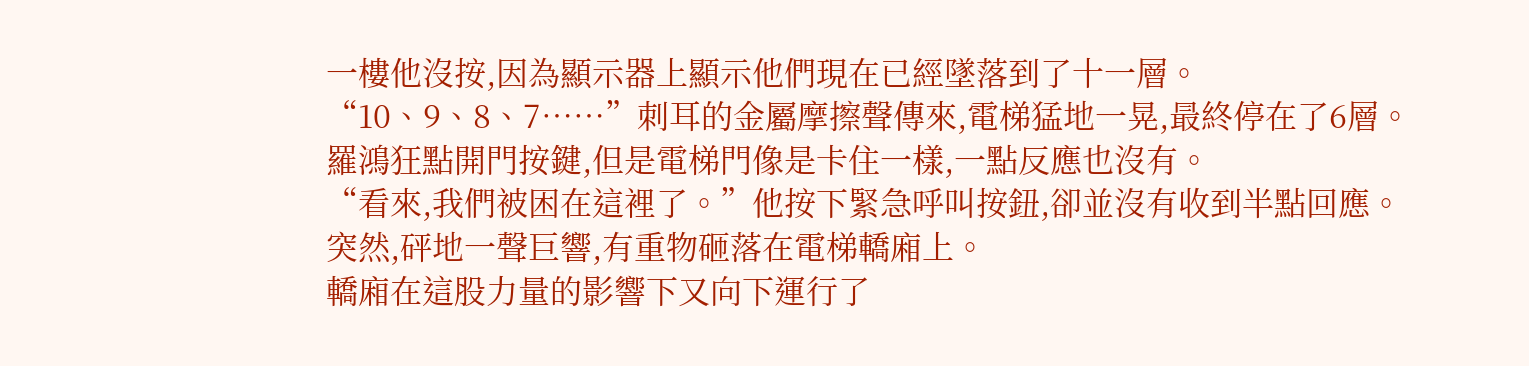一樓他沒按,因為顯示器上顯示他們現在已經墜落到了十一層。
“10、9、8、7……”刺耳的金屬摩擦聲傳來,電梯猛地一晃,最終停在了6層。
羅鴻狂點開門按鍵,但是電梯門像是卡住一樣,一點反應也沒有。
“看來,我們被困在這裡了。”他按下緊急呼叫按鈕,卻並沒有收到半點回應。
突然,砰地一聲巨響,有重物砸落在電梯轎廂上。
轎廂在這股力量的影響下又向下運行了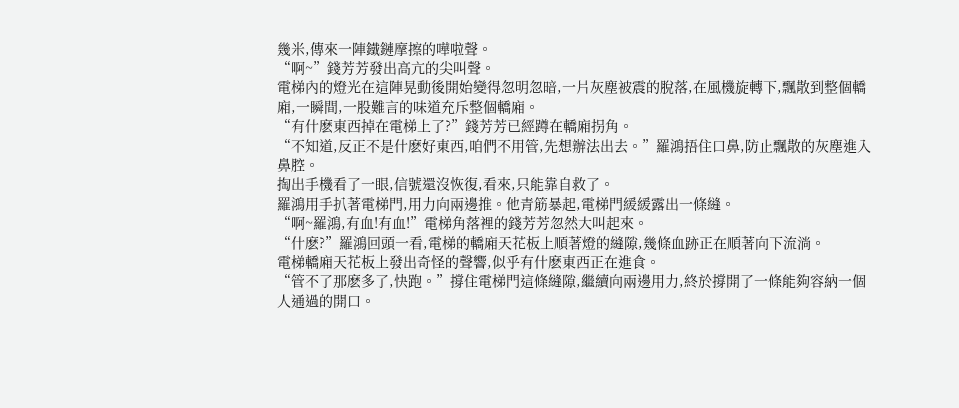幾米,傳來一陣鐵鏈摩擦的嘩啦聲。
“啊~”錢芳芳發出高亢的尖叫聲。
電梯內的燈光在這陣晃動後開始變得忽明忽暗,一片灰塵被震的脫落,在風機旋轉下,飄散到整個轎廂,一瞬間,一股難言的味道充斥整個轎廂。
“有什麽東西掉在電梯上了?”錢芳芳已經蹲在轎廂拐角。
“不知道,反正不是什麽好東西,咱們不用管,先想辦法出去。”羅鴻捂住口鼻,防止飄散的灰塵進入鼻腔。
掏出手機看了一眼,信號還沒恢復,看來,只能靠自救了。
羅鴻用手扒著電梯門,用力向兩邊推。他青筋暴起,電梯門緩緩露出一條縫。
“啊~羅鴻,有血!有血!”電梯角落裡的錢芳芳忽然大叫起來。
“什麽?”羅鴻回頭一看,電梯的轎廂天花板上順著燈的縫隙,幾條血跡正在順著向下流淌。
電梯轎廂天花板上發出奇怪的聲響,似乎有什麽東西正在進食。
“管不了那麽多了,快跑。”撐住電梯門這條縫隙,繼續向兩邊用力,終於撐開了一條能夠容納一個人通過的開口。